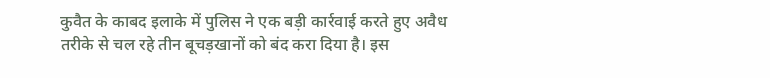कुवैत के काबद इलाके में पुलिस ने एक बड़ी कार्रवाई करते हुए अवैध तरीके से चल रहे तीन बूचड़खानों को बंद करा दिया है। इस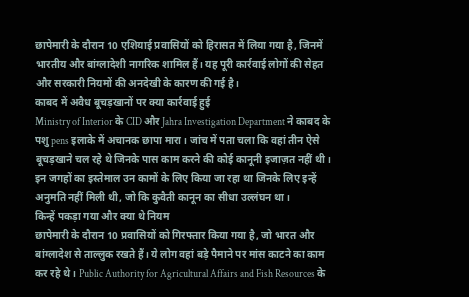छापेमारी के दौरान 10 एशियाई प्रवासियों को हिरासत में लिया गया है, जिनमें भारतीय और बांग्लादेशी नागरिक शामिल हैं। यह पूरी कार्रवाई लोगों की सेहत और सरकारी नियमों की अनदेखी के कारण की गई है।
काबद में अवैध बूचड़खानों पर क्या कार्रवाई हुई
Ministry of Interior के CID और Jahra Investigation Department ने काबद के पशु pens इलाके में अचानक छापा मारा। जांच में पता चला कि वहां तीन ऐसे बूचड़खाने चल रहे थे जिनके पास काम करने की कोई कानूनी इजाज़त नहीं थी। इन जगहों का इस्तेमाल उन कामों के लिए किया जा रहा था जिनके लिए इन्हें अनुमति नहीं मिली थी, जो कि कुवैती कानून का सीधा उल्लंघन था।
किन्हें पकड़ा गया और क्या थे नियम
छापेमारी के दौरान 10 प्रवासियों को गिरफ्तार किया गया है, जो भारत और बांग्लादेश से ताल्लुक रखते हैं। ये लोग वहां बड़े पैमाने पर मांस काटने का काम कर रहे थे। Public Authority for Agricultural Affairs and Fish Resources के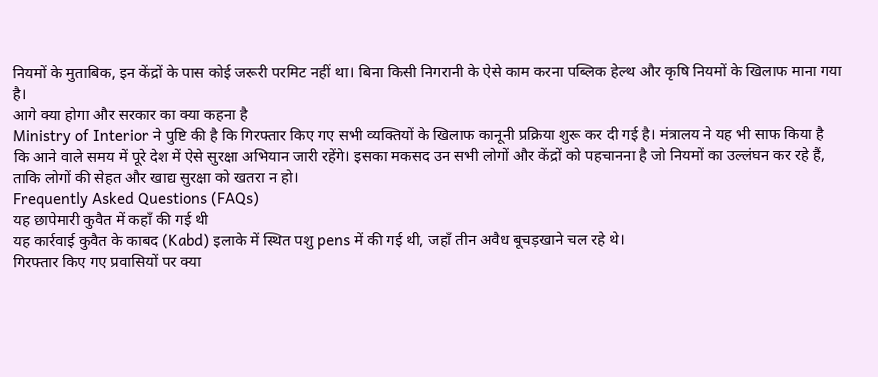नियमों के मुताबिक, इन केंद्रों के पास कोई जरूरी परमिट नहीं था। बिना किसी निगरानी के ऐसे काम करना पब्लिक हेल्थ और कृषि नियमों के खिलाफ माना गया है।
आगे क्या होगा और सरकार का क्या कहना है
Ministry of Interior ने पुष्टि की है कि गिरफ्तार किए गए सभी व्यक्तियों के खिलाफ कानूनी प्रक्रिया शुरू कर दी गई है। मंत्रालय ने यह भी साफ किया है कि आने वाले समय में पूरे देश में ऐसे सुरक्षा अभियान जारी रहेंगे। इसका मकसद उन सभी लोगों और केंद्रों को पहचानना है जो नियमों का उल्लंघन कर रहे हैं, ताकि लोगों की सेहत और खाद्य सुरक्षा को खतरा न हो।
Frequently Asked Questions (FAQs)
यह छापेमारी कुवैत में कहाँ की गई थी
यह कार्रवाई कुवैत के काबद (Kabd) इलाके में स्थित पशु pens में की गई थी, जहाँ तीन अवैध बूचड़खाने चल रहे थे।
गिरफ्तार किए गए प्रवासियों पर क्या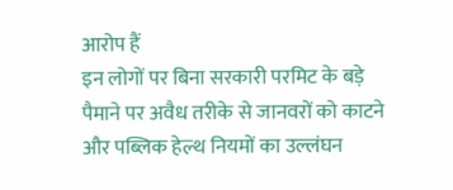आरोप हैं
इन लोगों पर बिना सरकारी परमिट के बड़े पैमाने पर अवैध तरीके से जानवरों को काटने और पब्लिक हेल्थ नियमों का उल्लंघन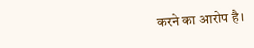करने का आरोप है।